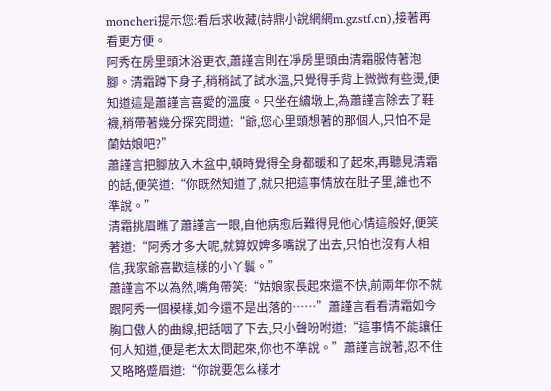moncheri提示您:看后求收藏(詩鼎小說網網m.gzstf.cn),接著再看更方便。
阿秀在房里頭沐浴更衣,蕭謹言則在凈房里頭由清霜服侍著泡腳。清霜蹲下身子,稍稍試了試水溫,只覺得手背上微微有些燙,便知道這是蕭謹言喜愛的溫度。只坐在繡墩上,為蕭謹言除去了鞋襪,稍帶著幾分探究問道:“爺,您心里頭想著的那個人,只怕不是蘭姑娘吧?”
蕭謹言把腳放入木盆中,頓時覺得全身都暖和了起來,再聽見清霜的話,便笑道:“你既然知道了,就只把這事情放在肚子里,誰也不準說。”
清霜挑眉瞧了蕭謹言一眼,自他病愈后難得見他心情這般好,便笑著道:“阿秀才多大呢,就算奴婢多嘴說了出去,只怕也沒有人相信,我家爺喜歡這樣的小丫鬟。”
蕭謹言不以為然,嘴角帶笑:“姑娘家長起來還不快,前兩年你不就跟阿秀一個模樣,如今還不是出落的……”蕭謹言看看清霜如今胸口傲人的曲線,把話咽了下去,只小聲吩咐道:“這事情不能讓任何人知道,便是老太太問起來,你也不準說。”蕭謹言說著,忍不住又略略蹙眉道:“你說要怎么樣才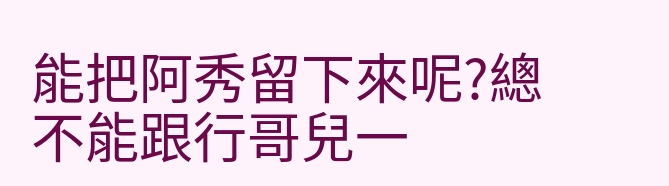能把阿秀留下來呢?總不能跟行哥兒一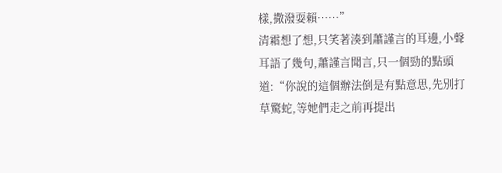樣,撒潑耍賴……”
清霜想了想,只笑著湊到蕭謹言的耳邊,小聲耳語了幾句,蕭謹言聞言,只一個勁的點頭道:“你說的這個辦法倒是有點意思,先別打草驚蛇,等她們走之前再提出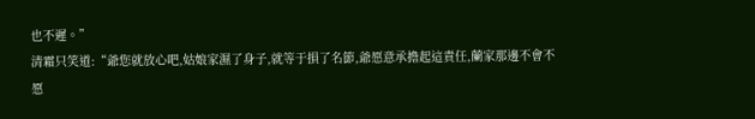也不遲。”
清霜只笑道:“爺您就放心吧,姑娘家濕了身子,就等于損了名節,爺愿意承擔起這責任,蘭家那邊不會不愿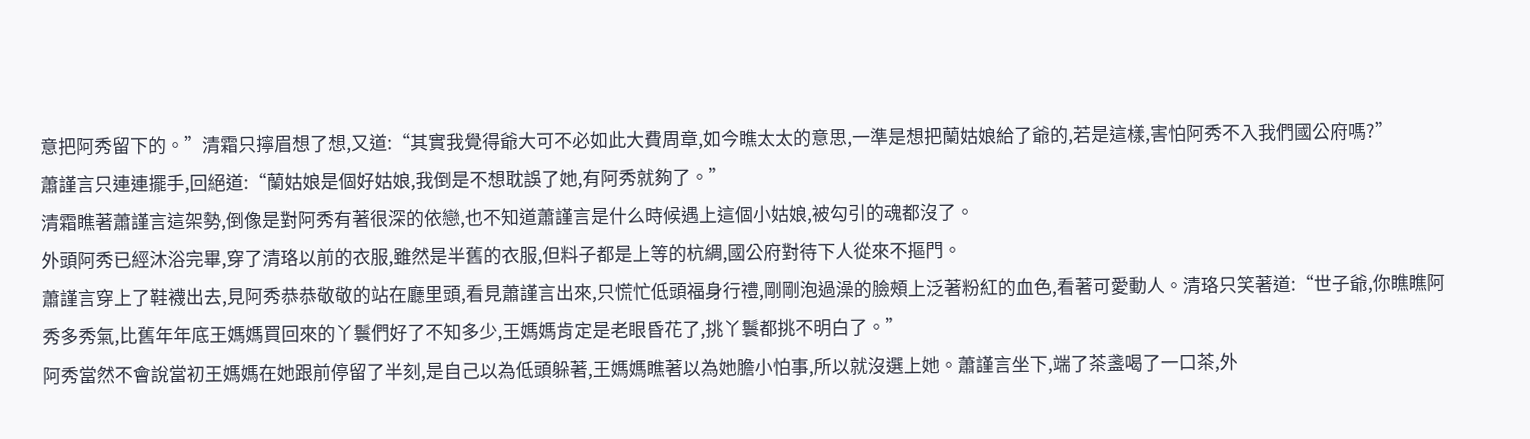意把阿秀留下的。”清霜只擰眉想了想,又道:“其實我覺得爺大可不必如此大費周章,如今瞧太太的意思,一準是想把蘭姑娘給了爺的,若是這樣,害怕阿秀不入我們國公府嗎?”
蕭謹言只連連擺手,回絕道:“蘭姑娘是個好姑娘,我倒是不想耽誤了她,有阿秀就夠了。”
清霜瞧著蕭謹言這架勢,倒像是對阿秀有著很深的依戀,也不知道蕭謹言是什么時候遇上這個小姑娘,被勾引的魂都沒了。
外頭阿秀已經沐浴完畢,穿了清珞以前的衣服,雖然是半舊的衣服,但料子都是上等的杭綢,國公府對待下人從來不摳門。
蕭謹言穿上了鞋襪出去,見阿秀恭恭敬敬的站在廳里頭,看見蕭謹言出來,只慌忙低頭福身行禮,剛剛泡過澡的臉頰上泛著粉紅的血色,看著可愛動人。清珞只笑著道:“世子爺,你瞧瞧阿秀多秀氣,比舊年年底王媽媽買回來的丫鬟們好了不知多少,王媽媽肯定是老眼昏花了,挑丫鬟都挑不明白了。”
阿秀當然不會說當初王媽媽在她跟前停留了半刻,是自己以為低頭躲著,王媽媽瞧著以為她膽小怕事,所以就沒選上她。蕭謹言坐下,端了茶盞喝了一口茶,外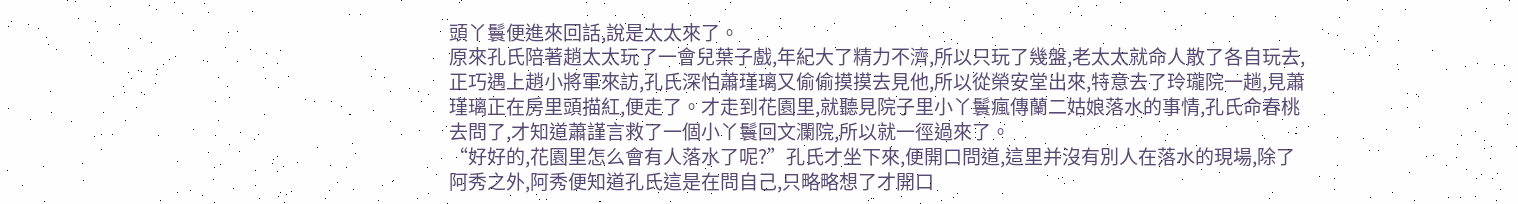頭丫鬟便進來回話,說是太太來了。
原來孔氏陪著趙太太玩了一會兒葉子戲,年紀大了精力不濟,所以只玩了幾盤,老太太就命人散了各自玩去,正巧遇上趙小將軍來訪,孔氏深怕蕭瑾璃又偷偷摸摸去見他,所以從榮安堂出來,特意去了玲瓏院一趟,見蕭瑾璃正在房里頭描紅,便走了。才走到花園里,就聽見院子里小丫鬟瘋傳蘭二姑娘落水的事情,孔氏命春桃去問了,才知道蕭謹言救了一個小丫鬟回文瀾院,所以就一徑過來了。
“好好的,花園里怎么會有人落水了呢?”孔氏才坐下來,便開口問道,這里并沒有別人在落水的現場,除了阿秀之外,阿秀便知道孔氏這是在問自己,只略略想了才開口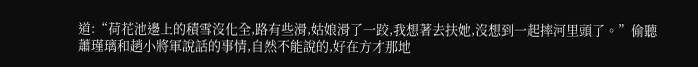道:“荷花池邊上的積雪沒化全,路有些滑,姑娘滑了一跤,我想著去扶她,沒想到一起摔河里頭了。”偷聽蕭瑾璃和趙小將軍說話的事情,自然不能說的,好在方才那地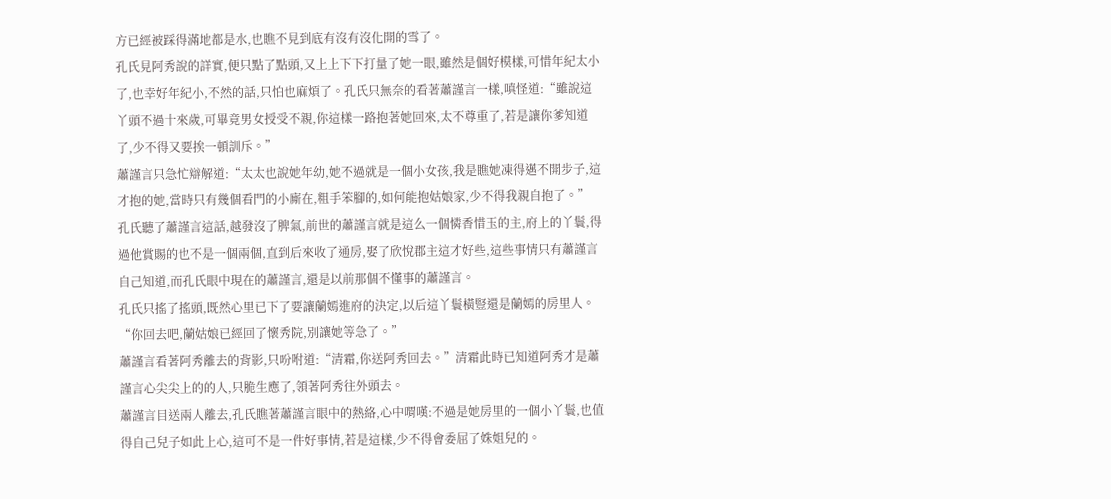方已經被踩得滿地都是水,也瞧不見到底有沒有沒化開的雪了。
孔氏見阿秀說的詳實,便只點了點頭,又上上下下打量了她一眼,雖然是個好模樣,可惜年紀太小了,也幸好年紀小,不然的話,只怕也麻煩了。孔氏只無奈的看著蕭謹言一樣,嗔怪道:“雖說這丫頭不過十來歲,可畢竟男女授受不親,你這樣一路抱著她回來,太不尊重了,若是讓你爹知道了,少不得又要挨一頓訓斥。”
蕭謹言只急忙辯解道:“太太也說她年幼,她不過就是一個小女孩,我是瞧她凍得邁不開步子,這才抱的她,當時只有幾個看門的小廝在,粗手笨腳的,如何能抱姑娘家,少不得我親自抱了。”
孔氏聽了蕭謹言這話,越發沒了脾氣,前世的蕭謹言就是這么一個憐香惜玉的主,府上的丫鬟,得過他賞賜的也不是一個兩個,直到后來收了通房,娶了欣悅郡主這才好些,這些事情只有蕭謹言自己知道,而孔氏眼中現在的蕭謹言,還是以前那個不懂事的蕭謹言。
孔氏只搖了搖頭,既然心里已下了要讓蘭嫣進府的決定,以后這丫鬟橫豎還是蘭嫣的房里人。
“你回去吧,蘭姑娘已經回了懷秀院,別讓她等急了。”
蕭謹言看著阿秀離去的背影,只吩咐道:“清霜,你送阿秀回去。”清霜此時已知道阿秀才是蕭謹言心尖尖上的的人,只脆生應了,領著阿秀往外頭去。
蕭謹言目送兩人離去,孔氏瞧著蕭謹言眼中的熱絡,心中喟嘆:不過是她房里的一個小丫鬟,也值得自己兒子如此上心,這可不是一件好事情,若是這樣,少不得會委屈了姝姐兒的。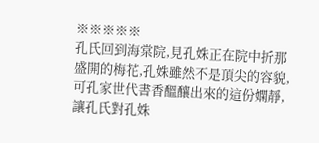※※※※※
孔氏回到海棠院,見孔姝正在院中折那盛開的梅花,孔姝雖然不是頂尖的容貌,可孔家世代書香醞釀出來的這份嫻靜,讓孔氏對孔姝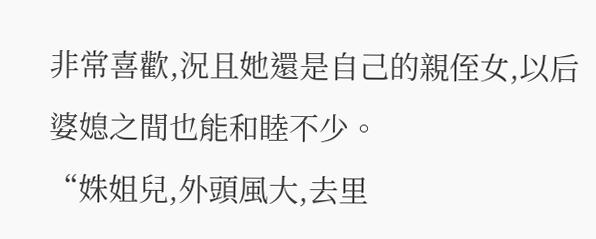非常喜歡,況且她還是自己的親侄女,以后婆媳之間也能和睦不少。
“姝姐兒,外頭風大,去里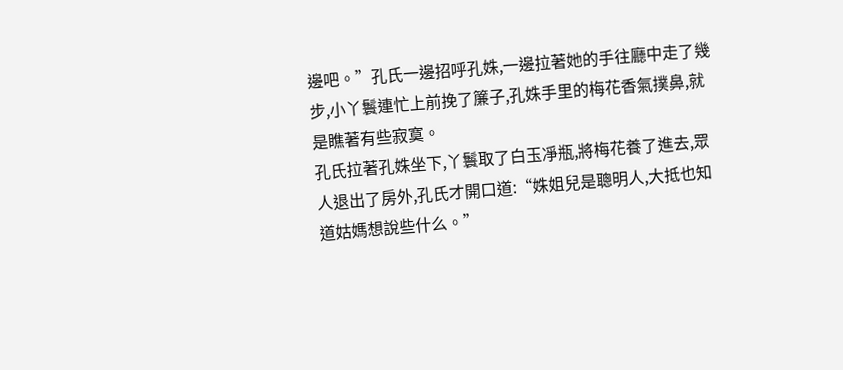邊吧。”孔氏一邊招呼孔姝,一邊拉著她的手往廳中走了幾步,小丫鬟連忙上前挽了簾子,孔姝手里的梅花香氣撲鼻,就是瞧著有些寂寞。
孔氏拉著孔姝坐下,丫鬟取了白玉凈瓶,將梅花養了進去,眾人退出了房外,孔氏才開口道:“姝姐兒是聰明人,大抵也知道姑媽想說些什么。”